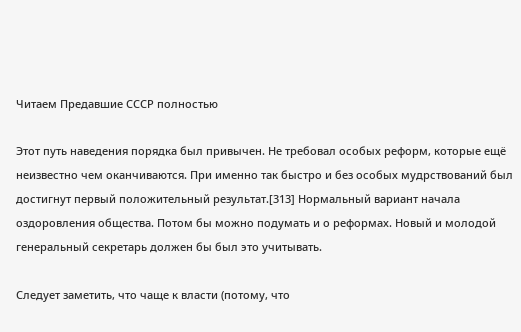Читаем Предавшие СССР полностью

Этот путь наведения порядка был привычен. Не требовал особых реформ, которые ещё неизвестно чем оканчиваются. При именно так быстро и без особых мудрствований был достигнут первый положительный результат.[313] Нормальный вариант начала оздоровления общества. Потом бы можно подумать и о реформах. Новый и молодой генеральный секретарь должен бы был это учитывать.

Следует заметить, что чаще к власти (потому, что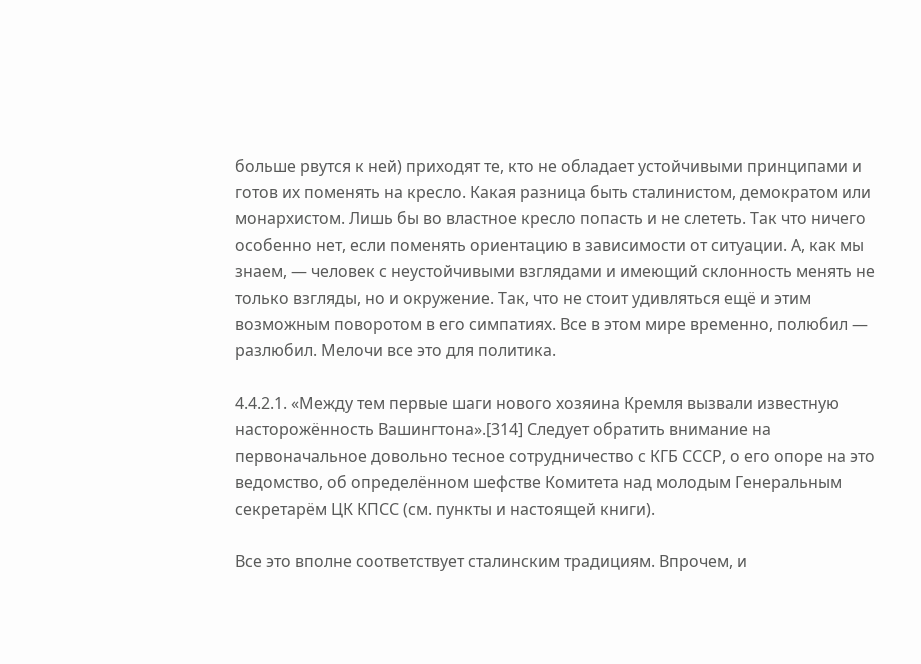больше рвутся к ней) приходят те, кто не обладает устойчивыми принципами и готов их поменять на кресло. Какая разница быть сталинистом, демократом или монархистом. Лишь бы во властное кресло попасть и не слететь. Так что ничего особенно нет, если поменять ориентацию в зависимости от ситуации. А, как мы знаем, — человек с неустойчивыми взглядами и имеющий склонность менять не только взгляды, но и окружение. Так, что не стоит удивляться ещё и этим возможным поворотом в его симпатиях. Все в этом мире временно, полюбил — разлюбил. Мелочи все это для политика.

4.4.2.1. «Между тем первые шаги нового хозяина Кремля вызвали известную насторожённость Вашингтона».[314] Следует обратить внимание на первоначальное довольно тесное сотрудничество с КГБ СССР, о его опоре на это ведомство, об определённом шефстве Комитета над молодым Генеральным секретарём ЦК КПСС (см. пункты и настоящей книги).

Все это вполне соответствует сталинским традициям. Впрочем, и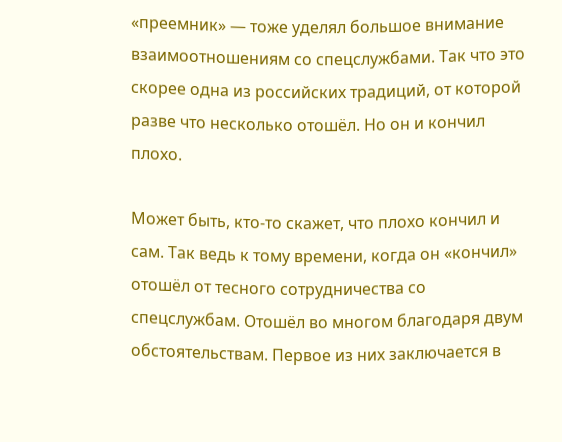«преемник» — тоже уделял большое внимание взаимоотношениям со спецслужбами. Так что это скорее одна из российских традиций, от которой разве что несколько отошёл. Но он и кончил плохо.

Может быть, кто-то скажет, что плохо кончил и сам. Так ведь к тому времени, когда он «кончил» отошёл от тесного сотрудничества со спецслужбам. Отошёл во многом благодаря двум обстоятельствам. Первое из них заключается в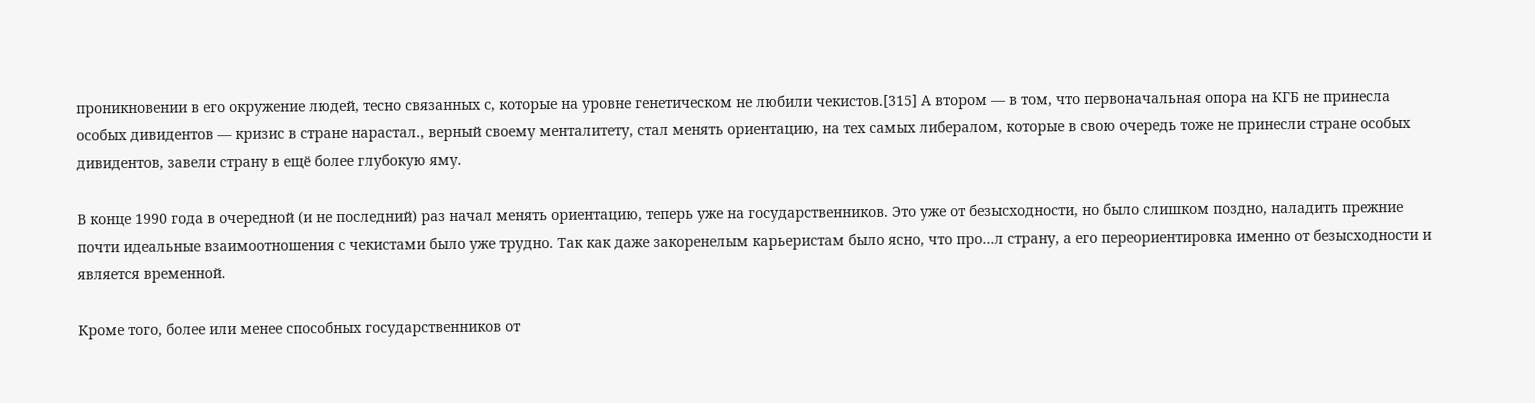проникновении в его окружение людей, тесно связанных с, которые на уровне генетическом не любили чекистов.[315] А втором — в том, что первоначальная опора на КГБ не принесла особых дивидентов — кризис в стране нарастал., верный своему менталитету, стал менять ориентацию, на тех самых либералом, которые в свою очередь тоже не принесли стране особых дивидентов, завели страну в ещё более глубокую яму.

В конце 1990 года в очередной (и не последний) раз начал менять ориентацию, теперь уже на государственников. Это уже от безысходности, но было слишком поздно, наладить прежние почти идеальные взаимоотношения с чекистами было уже трудно. Так как даже закоренелым карьеристам было ясно, что про…л страну, а его переориентировка именно от безысходности и является временной.

Кроме того, более или менее способных государственников от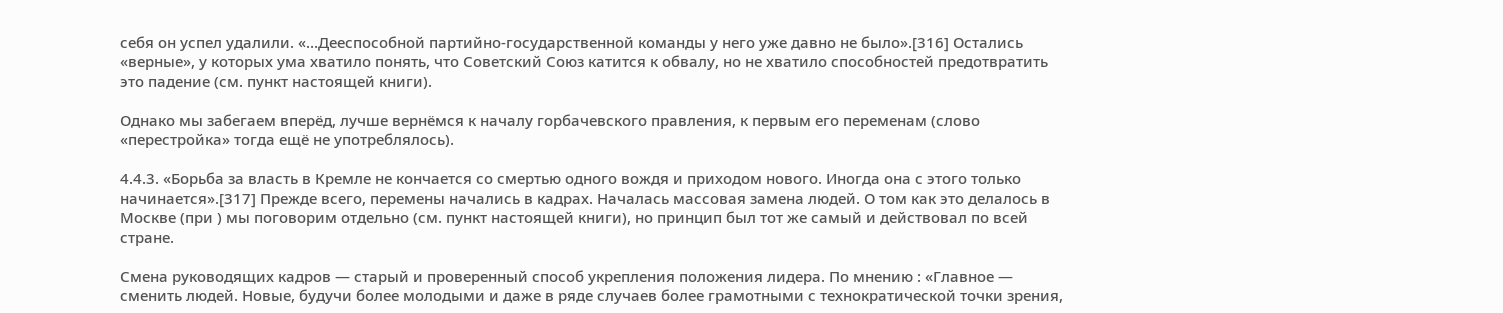себя он успел удалили. «…Дееспособной партийно-государственной команды у него уже давно не было».[316] Остались «верные», у которых ума хватило понять, что Советский Союз катится к обвалу, но не хватило способностей предотвратить это падение (см. пункт настоящей книги).

Однако мы забегаем вперёд, лучше вернёмся к началу горбачевского правления, к первым его переменам (слово «перестройка» тогда ещё не употреблялось).

4.4.3. «Борьба за власть в Кремле не кончается со смертью одного вождя и приходом нового. Иногда она с этого только начинается».[317] Прежде всего, перемены начались в кадрах. Началась массовая замена людей. О том как это делалось в Москве (при ) мы поговорим отдельно (см. пункт настоящей книги), но принцип был тот же самый и действовал по всей стране.

Смена руководящих кадров — старый и проверенный способ укрепления положения лидера. По мнению : «Главное — сменить людей. Новые, будучи более молодыми и даже в ряде случаев более грамотными с технократической точки зрения,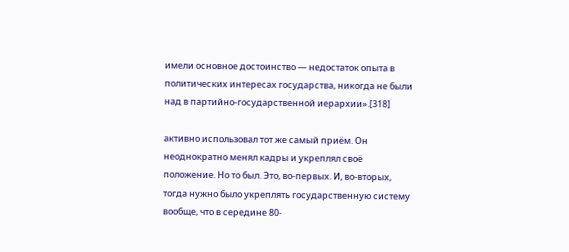имели основное достоинство — недостаток опыта в политических интересах государства, никогда не были над в партийно-государственной иерархии».[318]

активно использовал тот же самый приём. Он неоднократно менял кадры и укреплял своё положение. Но то был. Это, во-первых. И, во-вторых, тогда нужно было укреплять государственную систему вообще, что в середине 80-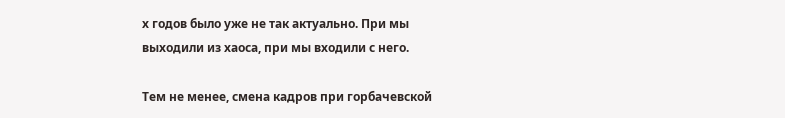х годов было уже не так актуально. При мы выходили из хаоса, при мы входили с него.

Тем не менее, смена кадров при горбачевской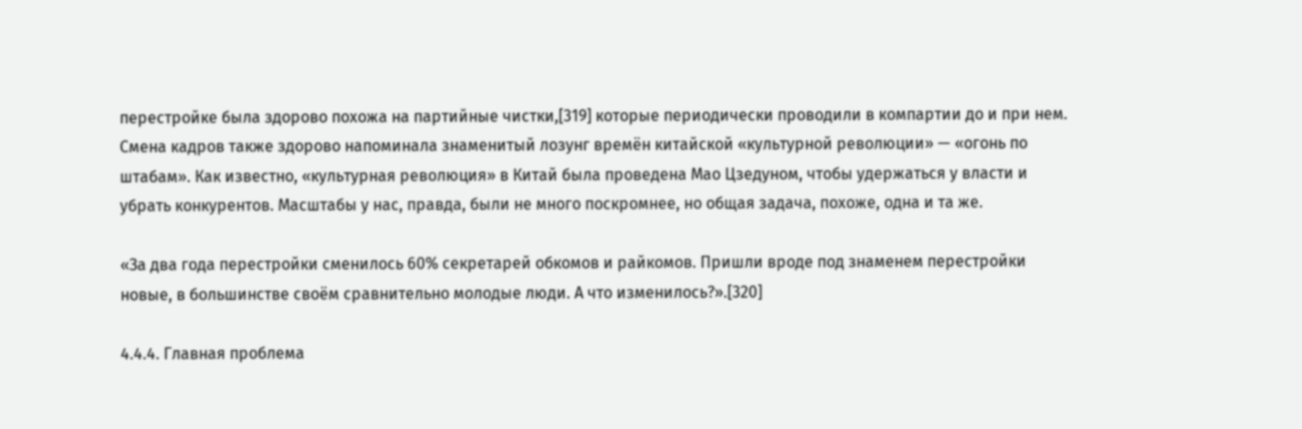перестройке была здорово похожа на партийные чистки,[319] которые периодически проводили в компартии до и при нем. Смена кадров также здорово напоминала знаменитый лозунг времён китайской «культурной революции» — «огонь по штабам». Как известно, «культурная революция» в Китай была проведена Мао Цзедуном, чтобы удержаться у власти и убрать конкурентов. Масштабы у нас, правда, были не много поскромнее, но общая задача, похоже, одна и та же.

«За два года перестройки сменилось 60% секретарей обкомов и райкомов. Пришли вроде под знаменем перестройки новые, в большинстве своём сравнительно молодые люди. А что изменилось?».[320]

4.4.4. Главная проблема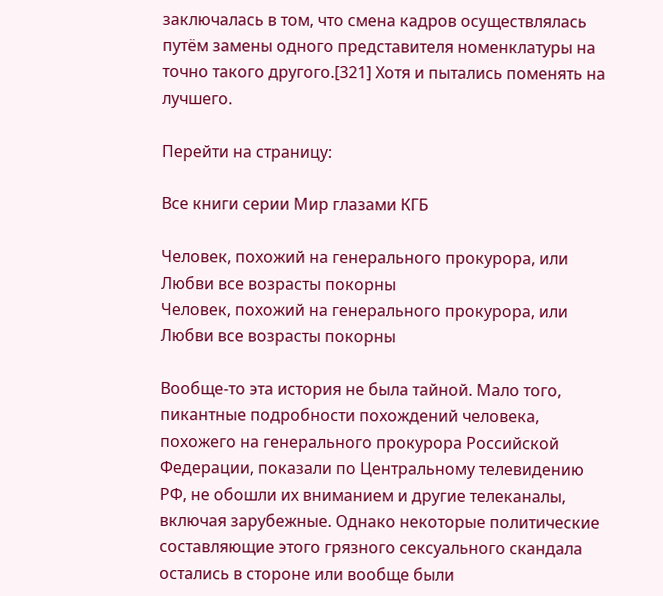заключалась в том, что смена кадров осуществлялась путём замены одного представителя номенклатуры на точно такого другого.[321] Хотя и пытались поменять на лучшего.

Перейти на страницу:

Все книги серии Мир глазами КГБ

Человек, похожий на генерального прокурора, или Любви все возрасты покорны
Человек, похожий на генерального прокурора, или Любви все возрасты покорны

Вообще-то эта история не была тайной. Мало того, пикантные подробности похождений человека, похожего на генерального прокурора Российской Федерации, показали по Центральному телевидению РФ, не обошли их вниманием и другие телеканалы, включая зарубежные. Однако некоторые политические составляющие этого грязного сексуального скандала остались в стороне или вообще были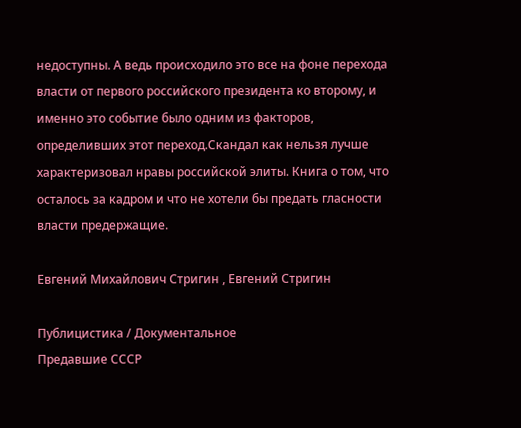недоступны. А ведь происходило это все на фоне перехода власти от первого российского президента ко второму, и именно это событие было одним из факторов, определивших этот переход.Скандал как нельзя лучше характеризовал нравы российской элиты. Книга о том, что осталось за кадром и что не хотели бы предать гласности власти предержащие.

Евгений Михайлович Стригин , Евгений Стригин

Публицистика / Документальное
Предавшие СССР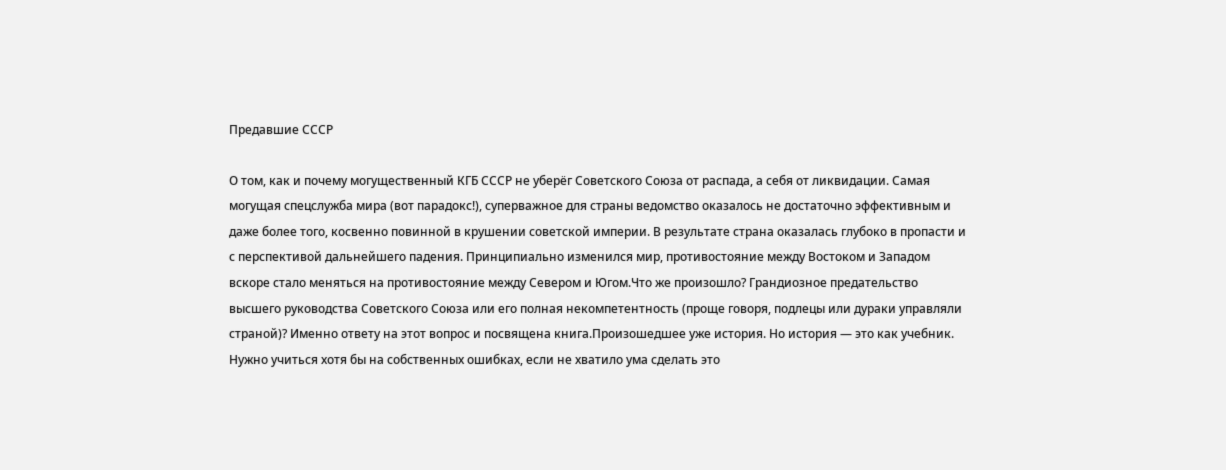Предавшие СССР

О том, как и почему могущественный КГБ СССР не уберёг Советского Союза от распада, а себя от ликвидации. Самая могущая спецслужба мира (вот парадокс!), суперважное для страны ведомство оказалось не достаточно эффективным и даже более того, косвенно повинной в крушении советской империи. В результате страна оказалась глубоко в пропасти и с перспективой дальнейшего падения. Принципиально изменился мир, противостояние между Востоком и Западом вскоре стало меняться на противостояние между Севером и Югом.Что же произошло? Грандиозное предательство высшего руководства Советского Союза или его полная некомпетентность (проще говоря, подлецы или дураки управляли страной)? Именно ответу на этот вопрос и посвящена книга.Произошедшее уже история. Но история — это как учебник. Нужно учиться хотя бы на собственных ошибках, если не хватило ума сделать это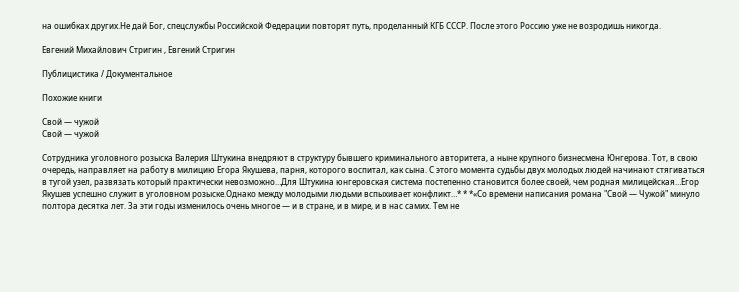на ошибках других.Не дай Бог, спецслужбы Российской Федерации повторят путь, проделанный КГБ СССР. После этого Россию уже не возродишь никогда.

Евгений Михайлович Стригин , Евгений Стригин

Публицистика / Документальное

Похожие книги

Свой — чужой
Свой — чужой

Сотрудника уголовного розыска Валерия Штукина внедряют в структуру бывшего криминального авторитета, а ныне крупного бизнесмена Юнгерова. Тот, в свою очередь, направляет на работу в милицию Егора Якушева, парня, которого воспитал, как сына. С этого момента судьбы двух молодых людей начинают стягиваться в тугой узел, развязать который практически невозможно…Для Штукина юнгеровская система постепенно становится более своей, чем родная милицейская…Егор Якушев успешно служит в уголовном розыске.Однако между молодыми людьми вспыхивает конфликт…* * *«Со времени написания романа "Свой — Чужой" минуло полтора десятка лет. За эти годы изменилось очень многое — и в стране, и в мире, и в нас самих. Тем не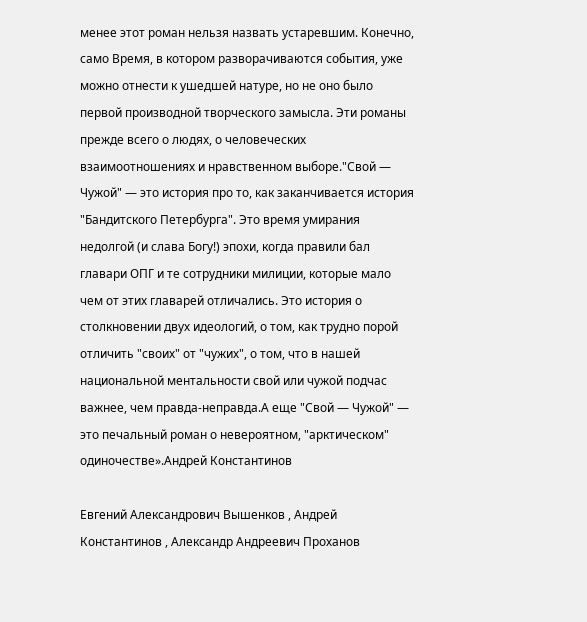менее этот роман нельзя назвать устаревшим. Конечно, само Время, в котором разворачиваются события, уже можно отнести к ушедшей натуре, но не оно было первой производной творческого замысла. Эти романы прежде всего о людях, о человеческих взаимоотношениях и нравственном выборе."Свой — Чужой" — это история про то, как заканчивается история "Бандитского Петербурга". Это время умирания недолгой (и слава Богу!) эпохи, когда правили бал главари ОПГ и те сотрудники милиции, которые мало чем от этих главарей отличались. Это история о столкновении двух идеологий, о том, как трудно порой отличить "своих" от "чужих", о том, что в нашей национальной ментальности свой или чужой подчас важнее, чем правда-неправда.А еще "Свой — Чужой" — это печальный роман о невероятном, "арктическом" одиночестве».Андрей Константинов

Евгений Александрович Вышенков , Андрей Константинов , Александр Андреевич Проханов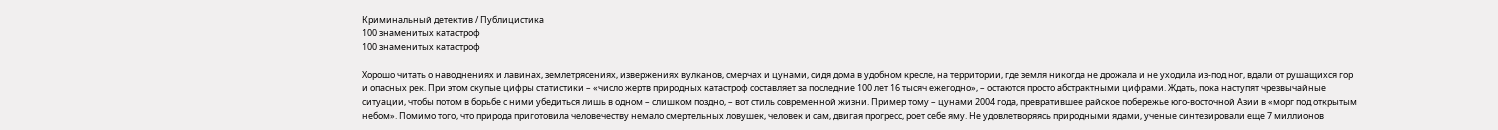Криминальный детектив / Публицистика
100 знаменитых катастроф
100 знаменитых катастроф

Хорошо читать о наводнениях и лавинах, землетрясениях, извержениях вулканов, смерчах и цунами, сидя дома в удобном кресле, на территории, где земля никогда не дрожала и не уходила из-под ног, вдали от рушащихся гор и опасных рек. При этом скупые цифры статистики – «число жертв природных катастроф составляет за последние 100 лет 16 тысяч ежегодно», – остаются просто абстрактными цифрами. Ждать, пока наступят чрезвычайные ситуации, чтобы потом в борьбе с ними убедиться лишь в одном – слишком поздно, – вот стиль современной жизни. Пример тому – цунами 2004 года, превратившее райское побережье юго-восточной Азии в «морг под открытым небом». Помимо того, что природа приготовила человечеству немало смертельных ловушек, человек и сам, двигая прогресс, роет себе яму. Не удовлетворяясь природными ядами, ученые синтезировали еще 7 миллионов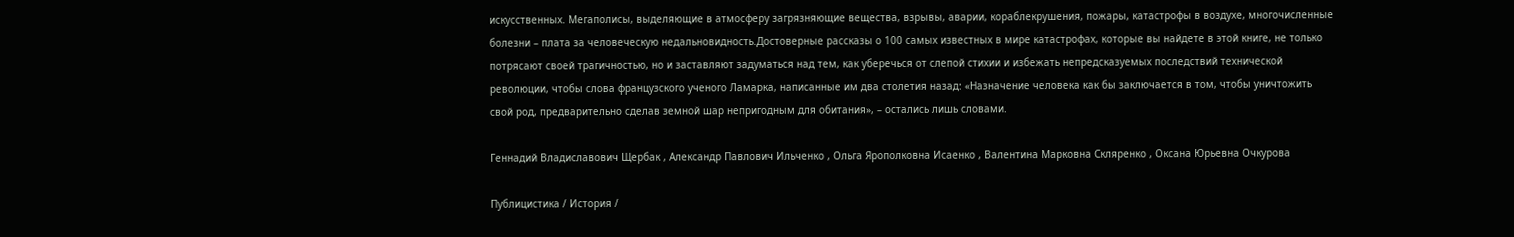искусственных. Мегаполисы, выделяющие в атмосферу загрязняющие вещества, взрывы, аварии, кораблекрушения, пожары, катастрофы в воздухе, многочисленные болезни – плата за человеческую недальновидность.Достоверные рассказы о 100 самых известных в мире катастрофах, которые вы найдете в этой книге, не только потрясают своей трагичностью, но и заставляют задуматься над тем, как уберечься от слепой стихии и избежать непредсказуемых последствий технической революции, чтобы слова французского ученого Ламарка, написанные им два столетия назад: «Назначение человека как бы заключается в том, чтобы уничтожить свой род, предварительно сделав земной шар непригодным для обитания», – остались лишь словами.

Геннадий Владиславович Щербак , Александр Павлович Ильченко , Ольга Ярополковна Исаенко , Валентина Марковна Скляренко , Оксана Юрьевна Очкурова

Публицистика / История /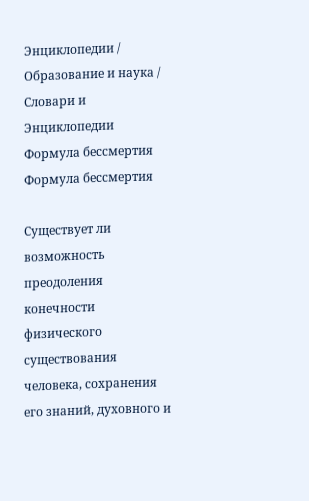Энциклопедии / Образование и наука / Словари и Энциклопедии
Формула бессмертия
Формула бессмертия

Существует ли возможность преодоления конечности физического существования человека, сохранения его знаний, духовного и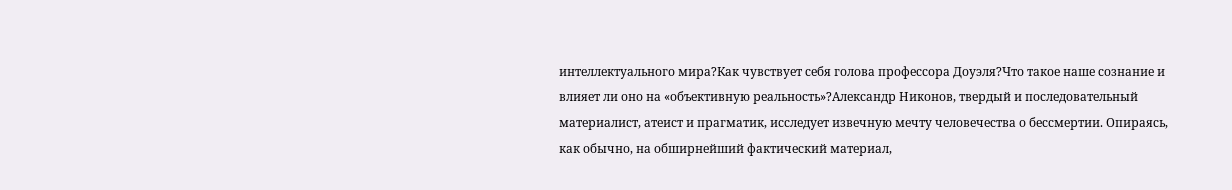интеллектуального мира?Как чувствует себя голова профессора Доуэля?Что такое наше сознание и влияет ли оно на «объективную реальность»?Александр Никонов, твердый и последовательный материалист, атеист и прагматик, исследует извечную мечту человечества о бессмертии. Опираясь, как обычно, на обширнейший фактический материал,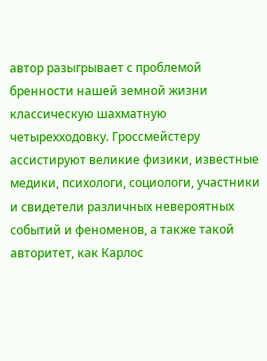автор разыгрывает с проблемой бренности нашей земной жизни классическую шахматную четырехходовку. Гроссмейстеру ассистируют великие физики, известные медики, психологи, социологи, участники и свидетели различных невероятных событий и феноменов, а также такой авторитет, как Карлос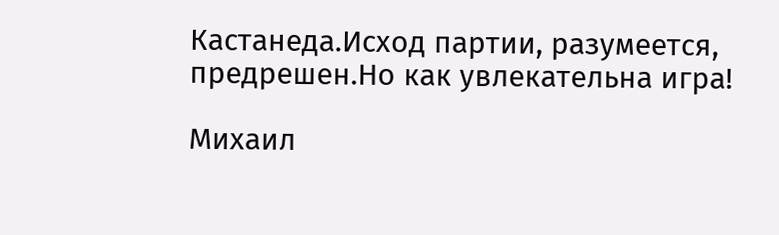Кастанеда.Исход партии, разумеется, предрешен.Но как увлекательна игра!

Михаил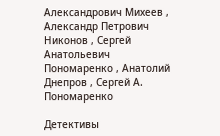Александрович Михеев , Александр Петрович Никонов , Сергей Анатольевич Пономаренко , Анатолий Днепров , Сергей А. Пономаренко

Детективы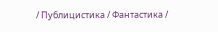/ Публицистика / Фантастика /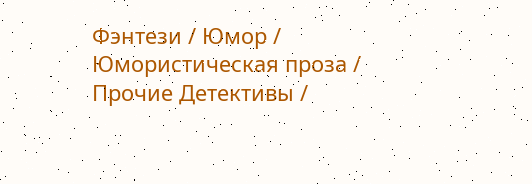Фэнтези / Юмор / Юмористическая проза / Прочие Детективы /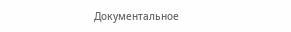Документальное